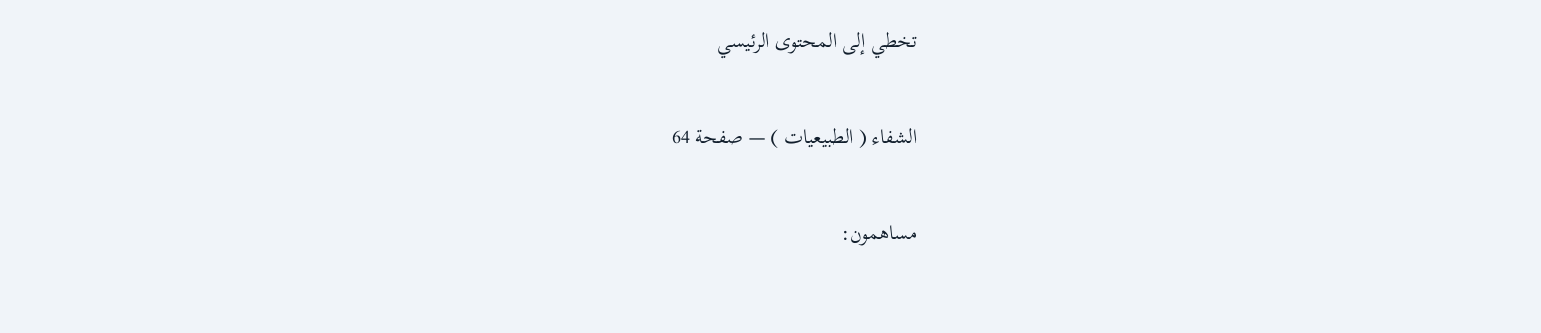تخطي إلى المحتوى الرئيسي

الشفاء ( الطبيعيات ) — صفحة 64

مساهمون: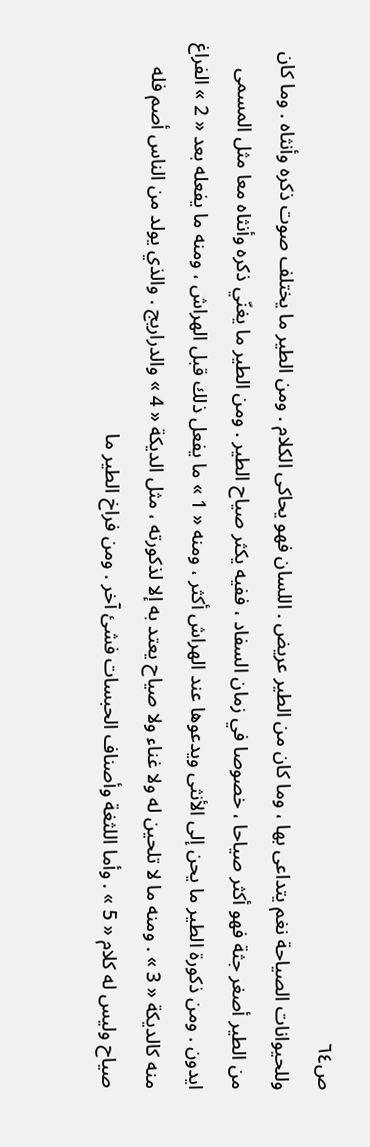ص٦٤
وللحيوانات الصياحة نغم يتداعى بها ، وما كان من الطير عريض . اللسان فهو يحاكى الكلام . ومن الطير ما يختلف صوت ذكره وأنثاه . وما كان من الطير أصغر جثة فهو أكثر صياحا ، خصوصا في زمان السفاد ، ففيه يكثر صياح الطير . ومن الطير ما يغنّي ذكره وأنثاه معا مثل المسمى ايدون . ومن ذكورة الطير ما يحن إلى الأنثى ويدعوها عند الهراش أكثر ، ومنه « 1 » ما يفعل ذلك قبل الهراش ، ومنه ما يفعله بعد « 2 » الفراغ منه كالديكة « 3 » . ومنه ما لا تلحين له ولا غناء ولا صياح يعتد به إلا لذكورته ، مثل الديكة « 4 » والدراريج . والذي يولد من الناس أصم فله صياح وليس له كلام « 5 » . وأما اللثغة وأصناف الحبسات فشئ آخر . ومن فراخ الطير ما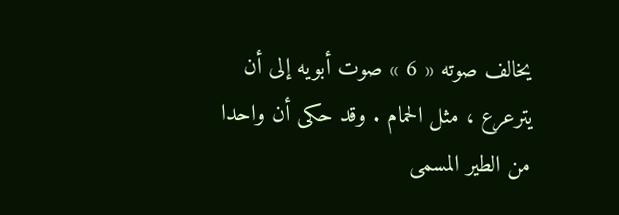يخالف صوته « 6 » صوت أبويه إلى أن يترعرع ، مثل الحمام . وقد حكى أن واحدا من الطير المسمى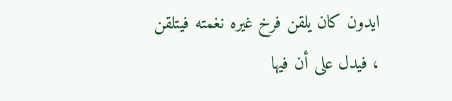ايدون كان يلقن فرخ غيره نغمته فيتلقن ، فيدل على أن فيها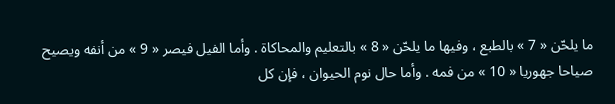ما يلحّن « 7 » بالطبع ، وفيها ما يلحّن « 8 » بالتعليم والمحاكاة . وأما الفيل فيصر « 9 » من أنفه ويصيح صياحا جهوريا « 10 » من فمه . وأما حال نوم الحيوان ، فإن كل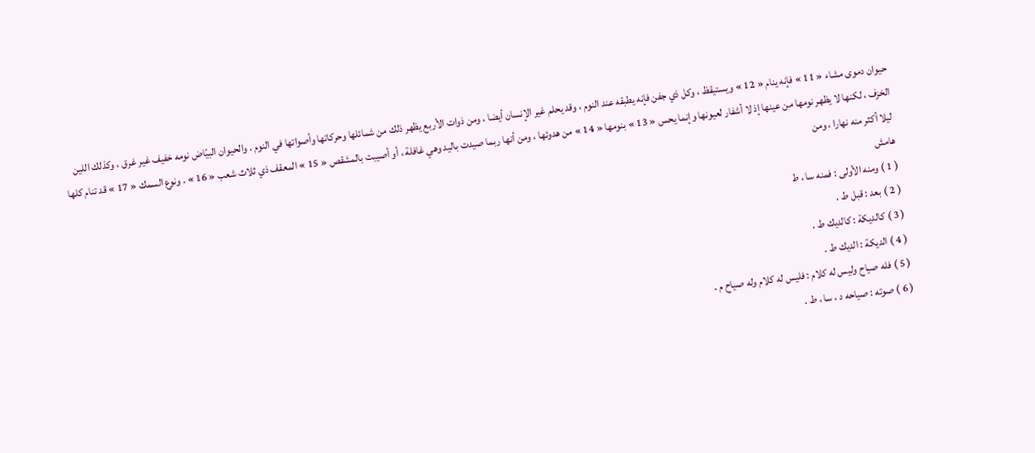حيوان دموى مشاء « 11 » فإنه ينام « 12 » ويستيقظ ، وكل ذي جفن فإنه يطبقه عند النوم ، وقد يحلم غير الإنسان أيضا ، ومن ذوات الأربع يظهر ذلك من شمائلها وحركاتها وأصواتها في النوم . والحيوان البيّاض نومه خفيف غير غرق ، وكذلك اللين الخزف ، لكنها لا يظهر نومها من عينها إذ لا أشفار لعيونها وإنما يحس « 13 » بنومها « 14 » من هدوئها ، ومن أنها ربما صيدت باليد وهي غافلة ، أو أصيبت بالمشقص « 15 » المعقف ذي ثلاث شعب « 16 » . ونوع السمك « 17 » قد تنام كلها ليلا أكثر منه نهارا ، ومن
هامش
( 1 ) ومنه الأولى : فمنه سا ، ط‍
( 2 ) بعد : قبل ط .
( 3 ) كالديكة : كالديك ط .
( 4 ) الديكة : الديك ط .
( 5 ) فله صياح وليس له كلام : فليس له كلام وله صياح م .
( 6 ) صوته : صياحه د ، سا ، ط .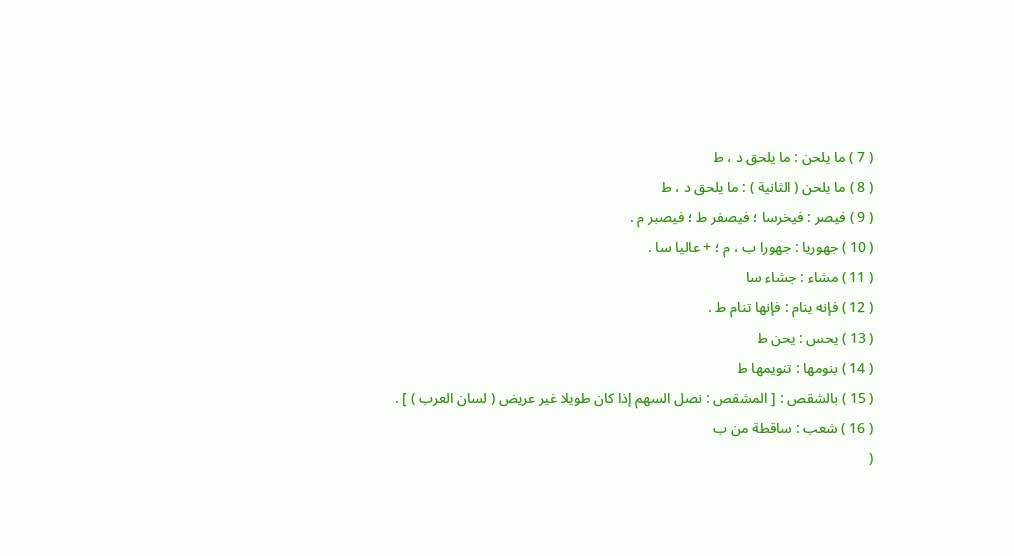( 7 ) ما يلحن : ما يلحق د ، ط‍
( 8 ) ما يلحن ( الثانية ) : ما يلحق د ، ط‍
( 9 ) فيصر : فيخرسا ؛ فيصفر ط ؛ فيصبر م .
( 10 ) جهوريا : جهورا ب ، م ؛ + عاليا سا .
( 11 ) مشاء : جشاء سا
( 12 ) فإنه ينام : فإنها تنام ط .
( 13 ) يحس : يحن ط‍
( 14 ) بنومها : تنويمها ط‍
( 15 ) بالشقص : [ المشقص : نصل السهم إذا كان طويلا غير عريض ( لسان العرب ) ] .
( 16 ) شعب : ساقطة من ب
(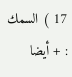17 ) السمك : + أيضا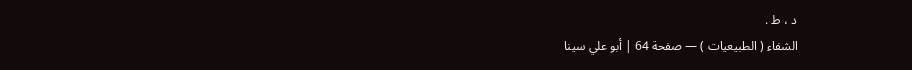د ، ط .
الشفاء ( الطبيعيات ) — صفحة 64 | أبو علي سينا